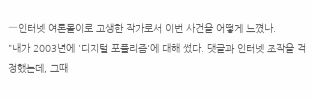―인터넷 여론몰이로 고생한 작가로서 이번 사건을 어떻게 느꼈나.
"내가 2003년에 '디지털 포퓰리즘'에 대해 썼다. 댓글과 인터넷 조작을 걱정했는데, 그때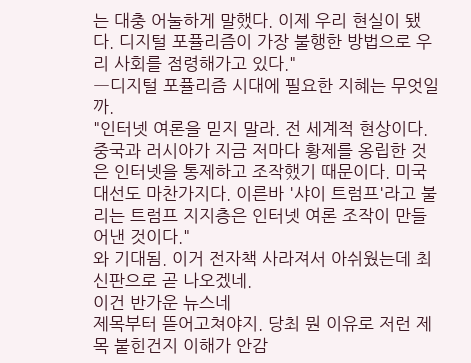는 대충 어눌하게 말했다. 이제 우리 현실이 됐다. 디지털 포퓰리즘이 가장 불행한 방법으로 우리 사회를 점령해가고 있다."
―디지털 포퓰리즘 시대에 필요한 지혜는 무엇일까.
"인터넷 여론을 믿지 말라. 전 세계적 현상이다. 중국과 러시아가 지금 저마다 황제를 옹립한 것은 인터넷을 통제하고 조작했기 때문이다. 미국 대선도 마찬가지다. 이른바 '샤이 트럼프'라고 불리는 트럼프 지지층은 인터넷 여론 조작이 만들어낸 것이다."
와 기대됨. 이거 전자책 사라져서 아쉬웠는데 최신판으로 곧 나오겠네.
이건 반가운 뉴스네
제목부터 뜯어고쳐야지. 당최 뭔 이유로 저런 제목 붙힌건지 이해가 안감